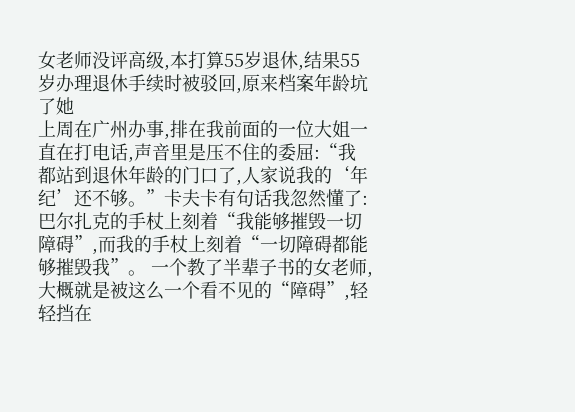女老师没评高级,本打算55岁退休,结果55岁办理退休手续时被驳回,原来档案年龄坑了她
上周在广州办事,排在我前面的一位大姐一直在打电话,声音里是压不住的委屈:“我都站到退休年龄的门口了,人家说我的‘年纪’还不够。”卡夫卡有句话我忽然懂了:巴尔扎克的手杖上刻着“我能够摧毁一切障碍”,而我的手杖上刻着“一切障碍都能够摧毁我”。 一个教了半辈子书的女老师,大概就是被这么一个看不见的“障碍”,轻轻挡在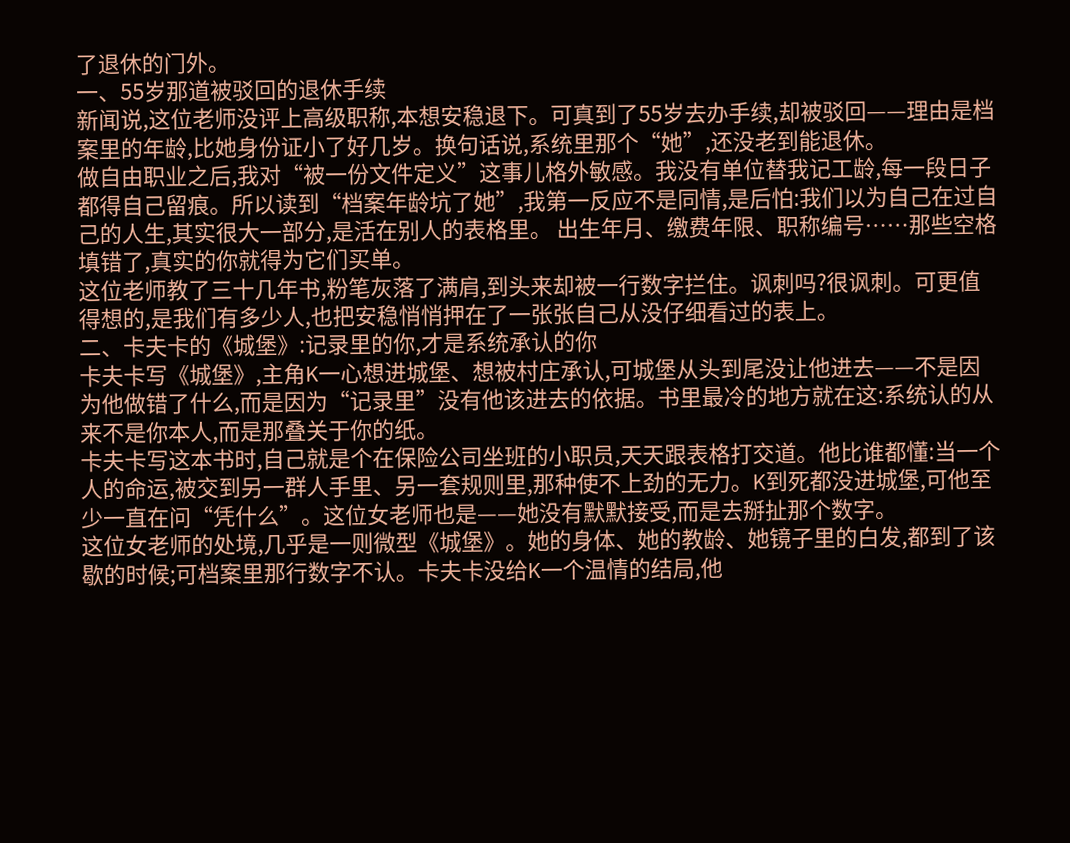了退休的门外。
一、55岁那道被驳回的退休手续
新闻说,这位老师没评上高级职称,本想安稳退下。可真到了55岁去办手续,却被驳回——理由是档案里的年龄,比她身份证小了好几岁。换句话说,系统里那个“她”,还没老到能退休。
做自由职业之后,我对“被一份文件定义”这事儿格外敏感。我没有单位替我记工龄,每一段日子都得自己留痕。所以读到“档案年龄坑了她”,我第一反应不是同情,是后怕:我们以为自己在过自己的人生,其实很大一部分,是活在别人的表格里。 出生年月、缴费年限、职称编号……那些空格填错了,真实的你就得为它们买单。
这位老师教了三十几年书,粉笔灰落了满肩,到头来却被一行数字拦住。讽刺吗?很讽刺。可更值得想的,是我们有多少人,也把安稳悄悄押在了一张张自己从没仔细看过的表上。
二、卡夫卡的《城堡》:记录里的你,才是系统承认的你
卡夫卡写《城堡》,主角K一心想进城堡、想被村庄承认,可城堡从头到尾没让他进去——不是因为他做错了什么,而是因为“记录里”没有他该进去的依据。书里最冷的地方就在这:系统认的从来不是你本人,而是那叠关于你的纸。
卡夫卡写这本书时,自己就是个在保险公司坐班的小职员,天天跟表格打交道。他比谁都懂:当一个人的命运,被交到另一群人手里、另一套规则里,那种使不上劲的无力。K到死都没进城堡,可他至少一直在问“凭什么”。这位女老师也是——她没有默默接受,而是去掰扯那个数字。
这位女老师的处境,几乎是一则微型《城堡》。她的身体、她的教龄、她镜子里的白发,都到了该歇的时候;可档案里那行数字不认。卡夫卡没给K一个温情的结局,他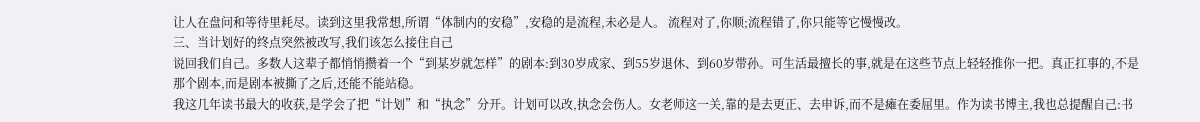让人在盘问和等待里耗尽。读到这里我常想,所谓“体制内的安稳”,安稳的是流程,未必是人。 流程对了,你顺;流程错了,你只能等它慢慢改。
三、当计划好的终点突然被改写,我们该怎么接住自己
说回我们自己。多数人这辈子都悄悄攒着一个“到某岁就怎样”的剧本:到30岁成家、到55岁退休、到60岁带孙。可生活最擅长的事,就是在这些节点上轻轻推你一把。真正扛事的,不是那个剧本,而是剧本被撕了之后,还能不能站稳。
我这几年读书最大的收获,是学会了把“计划”和“执念”分开。计划可以改,执念会伤人。女老师这一关,靠的是去更正、去申诉,而不是瘫在委屈里。作为读书博主,我也总提醒自己:书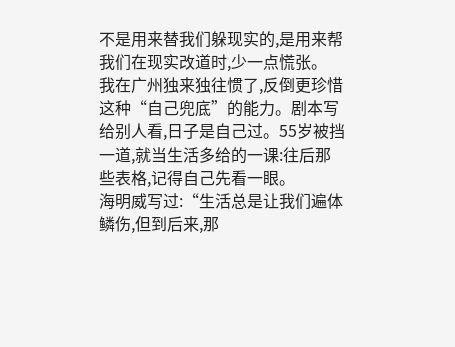不是用来替我们躲现实的,是用来帮我们在现实改道时,少一点慌张。
我在广州独来独往惯了,反倒更珍惜这种“自己兜底”的能力。剧本写给别人看,日子是自己过。55岁被挡一道,就当生活多给的一课:往后那些表格,记得自己先看一眼。
海明威写过:“生活总是让我们遍体鳞伤,但到后来,那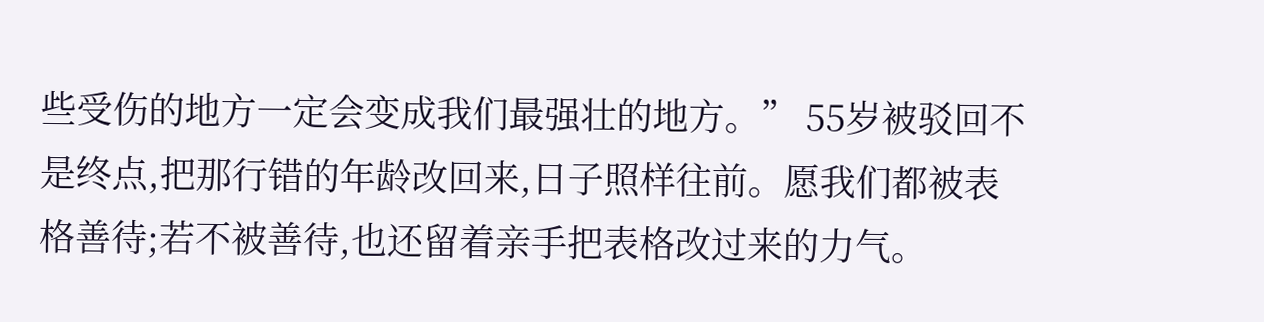些受伤的地方一定会变成我们最强壮的地方。” 55岁被驳回不是终点,把那行错的年龄改回来,日子照样往前。愿我们都被表格善待;若不被善待,也还留着亲手把表格改过来的力气。